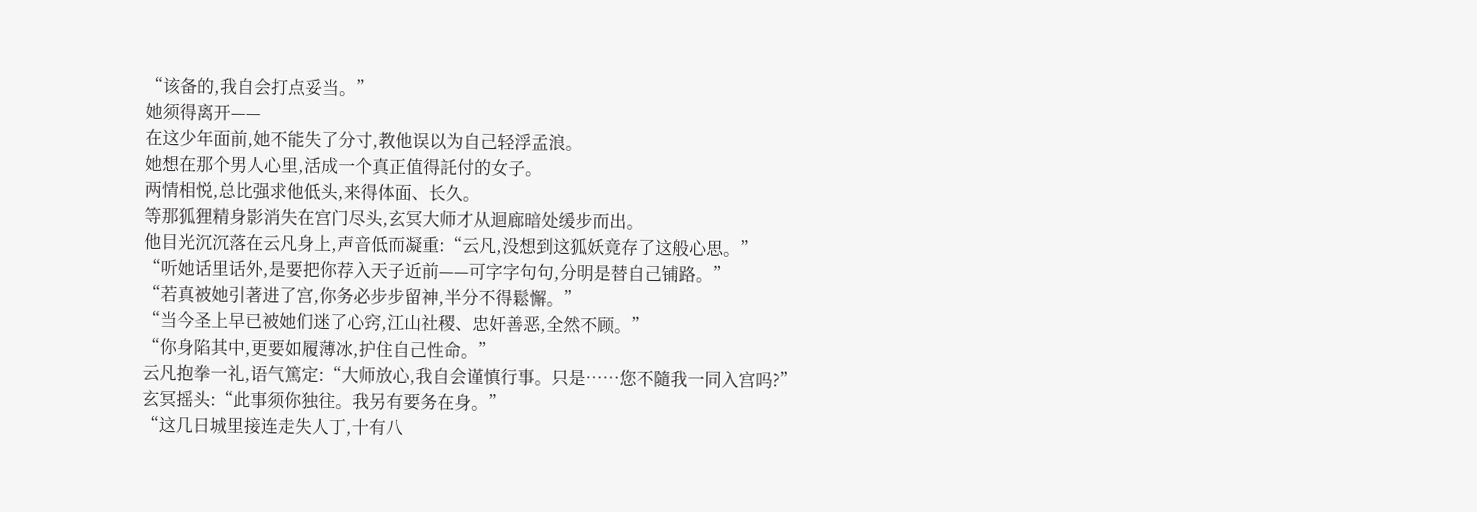“该备的,我自会打点妥当。”
她须得离开——
在这少年面前,她不能失了分寸,教他误以为自己轻浮孟浪。
她想在那个男人心里,活成一个真正值得託付的女子。
两情相悦,总比强求他低头,来得体面、长久。
等那狐狸精身影消失在宫门尽头,玄冥大师才从迴廊暗处缓步而出。
他目光沉沉落在云凡身上,声音低而凝重:“云凡,没想到这狐妖竟存了这般心思。”
“听她话里话外,是要把你荐入天子近前——可字字句句,分明是替自己铺路。”
“若真被她引著进了宫,你务必步步留神,半分不得鬆懈。”
“当今圣上早已被她们迷了心窍,江山社稷、忠奸善恶,全然不顾。”
“你身陷其中,更要如履薄冰,护住自己性命。”
云凡抱拳一礼,语气篤定:“大师放心,我自会谨慎行事。只是……您不隨我一同入宫吗?”
玄冥摇头:“此事须你独往。我另有要务在身。”
“这几日城里接连走失人丁,十有八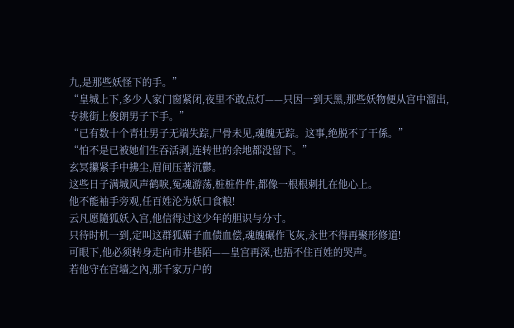九,是那些妖怪下的手。”
“皇城上下,多少人家门窗紧闭,夜里不敢点灯——只因一到天黑,那些妖物便从宫中溜出,专挑街上俊朗男子下手。”
“已有数十个青壮男子无端失踪,尸骨未见,魂魄无踪。这事,绝脱不了干係。”
“怕不是已被她们生吞活剥,连转世的余地都没留下。”
玄冥攥紧手中拂尘,眉间压著沉鬱。
这些日子满城风声鹤唳,冤魂游荡,桩桩件件,都像一根根刺扎在他心上。
他不能袖手旁观,任百姓沦为妖口食粮!
云凡愿隨狐妖入宫,他信得过这少年的胆识与分寸。
只待时机一到,定叫这群狐媚子血债血偿,魂魄碾作飞灰,永世不得再聚形修道!
可眼下,他必须转身走向市井巷陌——皇宫再深,也捂不住百姓的哭声。
若他守在宫墙之內,那千家万户的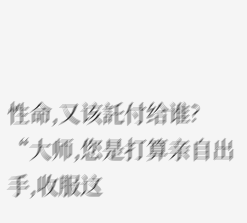性命,又该託付给谁?
“大师,您是打算亲自出手,收服这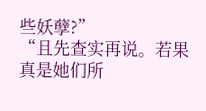些妖孽?”
“且先查实再说。若果真是她们所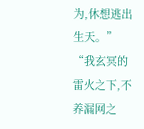为,休想逃出生天。”
“我玄冥的雷火之下,不养漏网之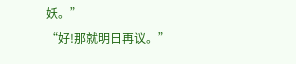妖。”
“好!那就明日再议。”